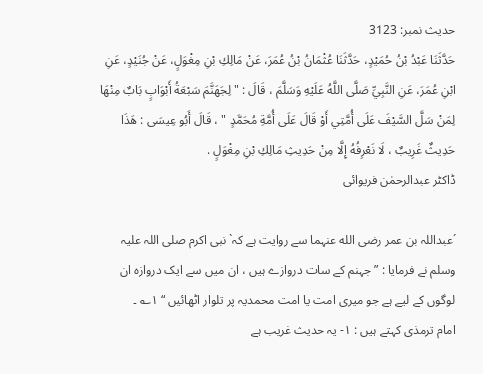حدیث نمبر: 3123
حَدَّثَنَا عَبْدُ بْنُ حُمَيْدٍ، حَدَّثَنَا عُثْمَانُ بْنُ عُمَرَ، عَنْ مَالِكِ بْنِ مِغْوَلٍ، عَنْ جُنَيْدٍ، عَنِ ابْنِ عُمَرَ، عَنِ النَّبِيِّ صَلَّى اللَّهُ عَلَيْهِ وَسَلَّمَ ، قَالَ : " لِجَهَنَّمَ سَبْعَةُ أَبْوَابٍ بَابٌ مِنْهَا لِمَنْ سَلَّ السَّيْفَ عَلَى أُمَّتِي أَوْ قَالَ عَلَى أُمَّةِ مُحَمَّدٍ " ، قَالَ أَبُو عِيسَى : هَذَا حَدِيثٌ غَرِيبٌ ، لَا نَعْرِفُهُ إِلَّا مِنْ حَدِيثِ مَالِكِ بْنِ مِغْوَلٍ .
ڈاکٹر عبدالرحمٰن فریوائی

´عبداللہ بن عمر رضی الله عنہما سے روایت ہے کہ` نبی اکرم صلی اللہ علیہ وسلم نے فرمایا : ” جہنم کے سات دروازے ہیں ، ان میں سے ایک دروازہ ان لوگوں کے لیے ہے جو میری امت یا امت محمدیہ پر تلوار اٹھائیں “ ۱؎ ۔
امام ترمذی کہتے ہیں : ۱- یہ حدیث غریب ہے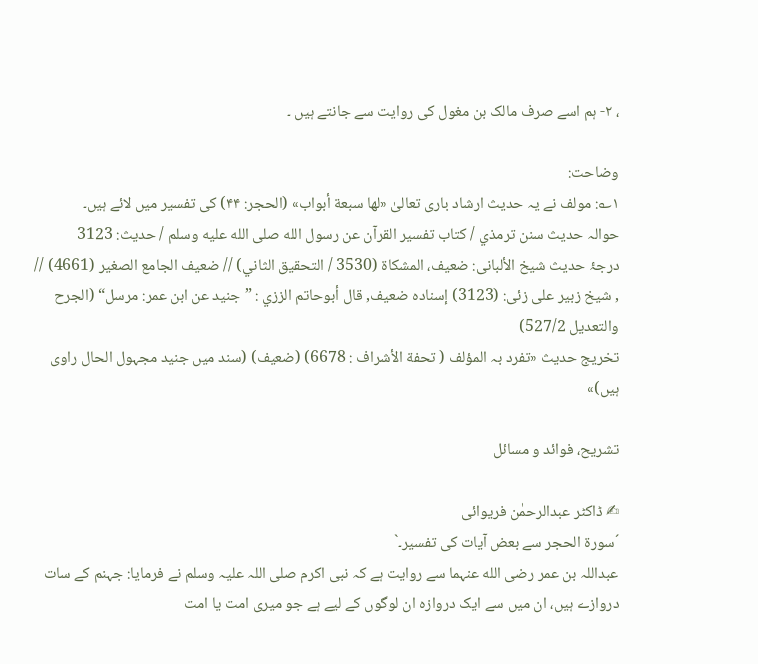، ۲- ہم اسے صرف مالک بن مغول کی روایت سے جانتے ہیں ۔

وضاحت:
۱؎: مولف نے یہ حدیث ارشاد باری تعالیٰ «لها سبعة أبواب» (الحجر: ۴۴) کی تفسیر میں لائے ہیں۔
حوالہ حدیث سنن ترمذي / كتاب تفسير القرآن عن رسول الله صلى الله عليه وسلم / حدیث: 3123
درجۂ حدیث شیخ الألبانی: ضعيف، المشكاة (3530 / التحقيق الثاني) // ضعيف الجامع الصغير (4661) // , شیخ زبیر علی زئی: (3123) إسناده ضعيف, قال أبوحاتم الززي : ”جنيد عن ابن عمر: مرسل“ (الجرح والتعديل 527/2)
تخریج حدیث «تفرد بہ المؤلف ( تحفة الأشراف : 6678) (ضعیف) (سند میں جنید مجہول الحال راوی ہیں)»

تشریح، فوائد و مسائل

✍ ڈاکٹر عبدالرحمٰن فریوائی
´سورۃ الحجر سے بعض آیات کی تفسیر۔`
عبداللہ بن عمر رضی الله عنہما سے روایت ہے کہ نبی اکرم صلی اللہ علیہ وسلم نے فرمایا: جہنم کے سات دروازے ہیں، ان میں سے ایک دروازہ ان لوگوں کے لیے ہے جو میری امت یا امت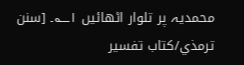محمدیہ پر تلوار اٹھائیں ۱؎۔ [سنن ترمذي/كتاب تفسير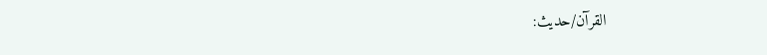القرآن/حدیث: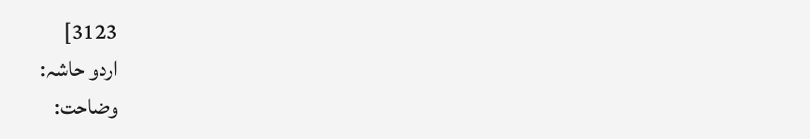3123]
اردو حاشہ:
وضاحت: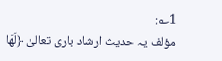1؎:
مؤلف یہ حدیث ارشاد باری تعالیٰ ﴿لَهَا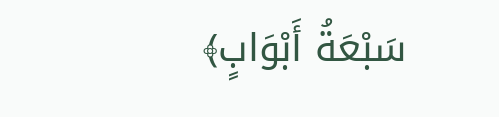سَبْعَةُ أَبْوَابٍ﴾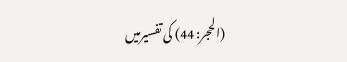(الحجر: 44) کی تفسیرمیں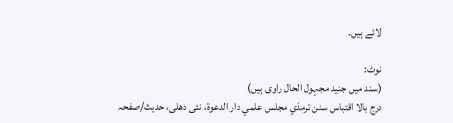لائے ہیں۔

نوٹ:
(سند میں جنید مجہول الحال راوی ہیں)
درج بالا اقتباس سنن ترمذي مجلس علمي دار الدعوة، نئى دهلى، حدیث/صفحہ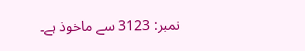نمبر: 3123 سے ماخوذ ہے۔